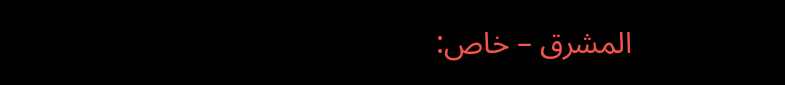المشرق – خاص: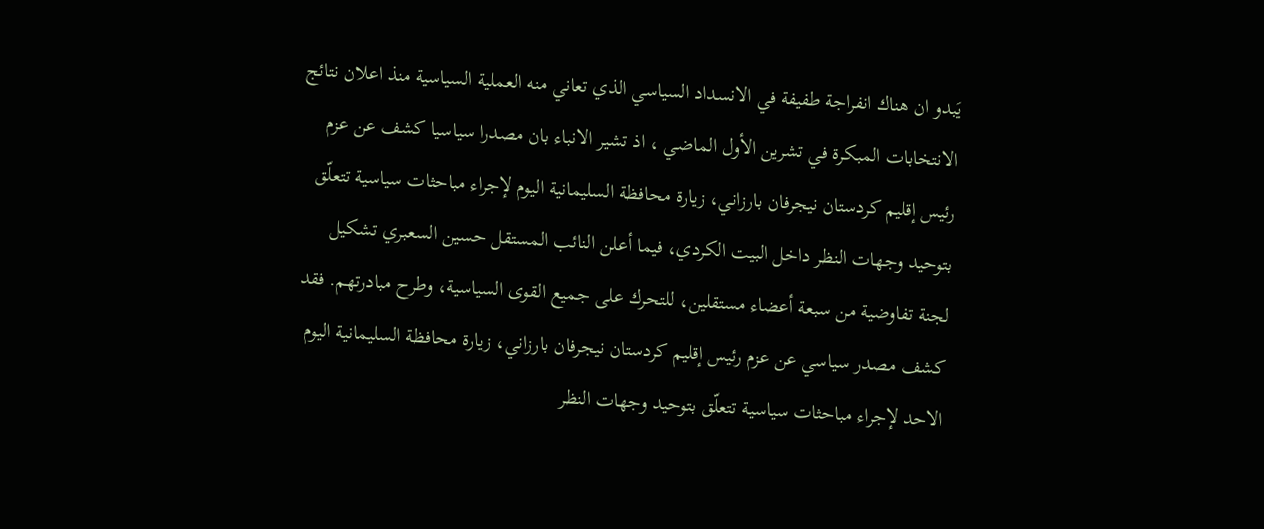يَبدو ان هناك انفراجة طفيفة في الانسداد السياسي الذي تعاني منه العملية السياسية منذ اعلان نتائج الانتخابات المبكرة في تشرين الأول الماضي ، اذ تشير الانباء بان مصدرا سياسيا كشف عن عزم رئيس إقليم كردستان نيجرفان بارزاني، زيارة محافظة السليمانية اليوم لإجراء مباحثات سياسية تتعلّق بتوحيد وجهات النظر داخل البيت الكردي، فيما أعلن النائب المستقل حسين السعبري تشكيل لجنة تفاوضية من سبعة أعضاء مستقلين، للتحرك على جميع القوى السياسية، وطرح مبادرتهم. فقد كشف مصدر سياسي عن عزم رئيس إقليم كردستان نيجرفان بارزاني، زيارة محافظة السليمانية اليوم الاحد لإجراء مباحثات سياسية تتعلّق بتوحيد وجهات النظر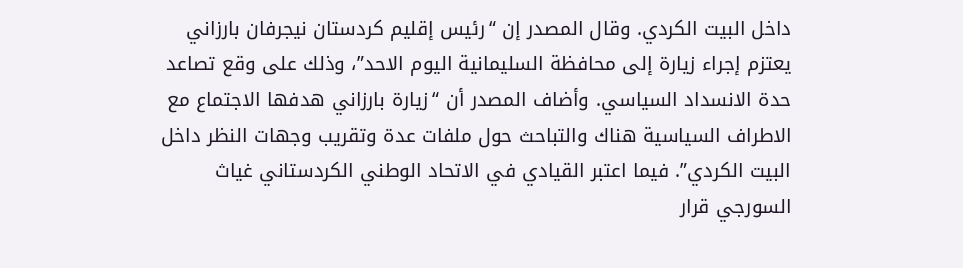داخل البيت الكردي. وقال المصدر إن “رئيس إقليم كردستان نيجرفان بارزاني يعتزم إجراء زيارة إلى محافظة السليمانية اليوم الاحد”، وذلك على وقع تصاعد حدة الانسداد السياسي. وأضاف المصدر أن “زيارة بارزاني هدفها الاجتماع مع الاطراف السياسية هناك والتباحث حول ملفات عدة وتقريب وجهات النظر داخل البيت الكردي”. فيما اعتبر القيادي في الاتحاد الوطني الكردستاني غياث السورجي قرار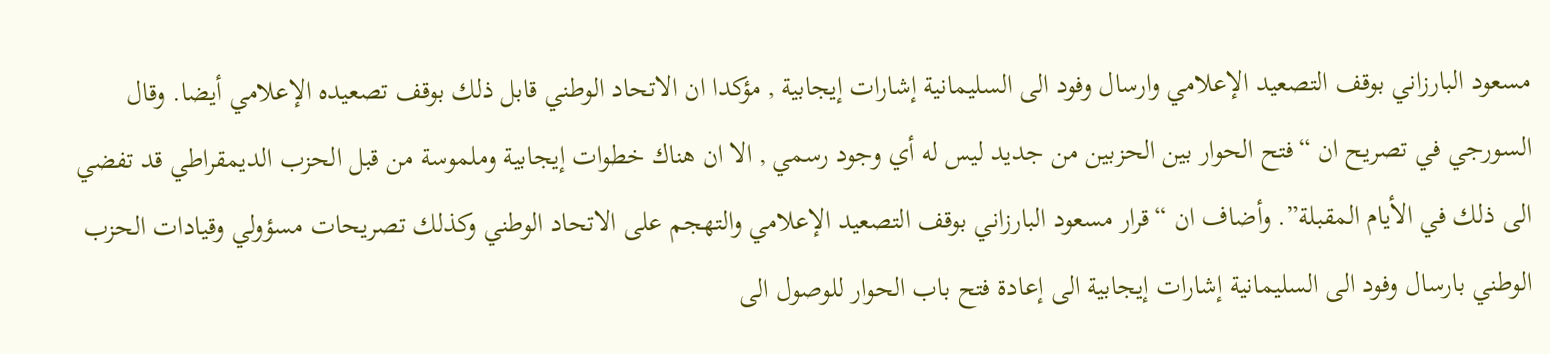مسعود البارزاني بوقف التصعيد الإعلامي وارسال وفود الى السليمانية إشارات إيجابية , مؤكدا ان الاتحاد الوطني قابل ذلك بوقف تصعيده الإعلامي أيضا. وقال السورجي في تصريح ان “فتح الحوار بين الحزبين من جديد ليس له أي وجود رسمي , الا ان هناك خطوات إيجابية وملموسة من قبل الحزب الديمقراطي قد تفضي الى ذلك في الأيام المقبلة”. وأضاف ان “قرار مسعود البارزاني بوقف التصعيد الإعلامي والتهجم على الاتحاد الوطني وكذلك تصريحات مسؤولي وقيادات الحزب الوطني بارسال وفود الى السليمانية إشارات إيجابية الى إعادة فتح باب الحوار للوصول الى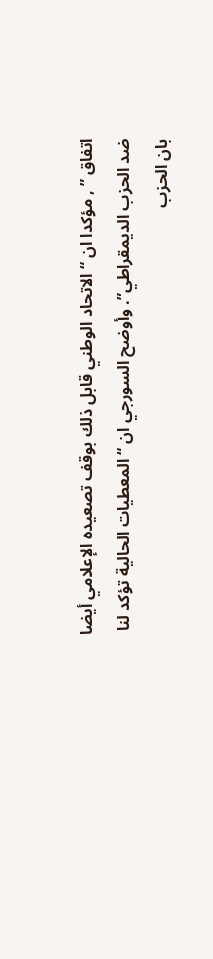اتفاق ” , مؤكدا ان “الاتحاد الوطني قابل ذلك بوقف تصعيده الإعلامي أيضا ضد الحزب الديمقراطي”. وأوضح السورجي ان “المعطيات الحالية تؤكد لنا بان الحزب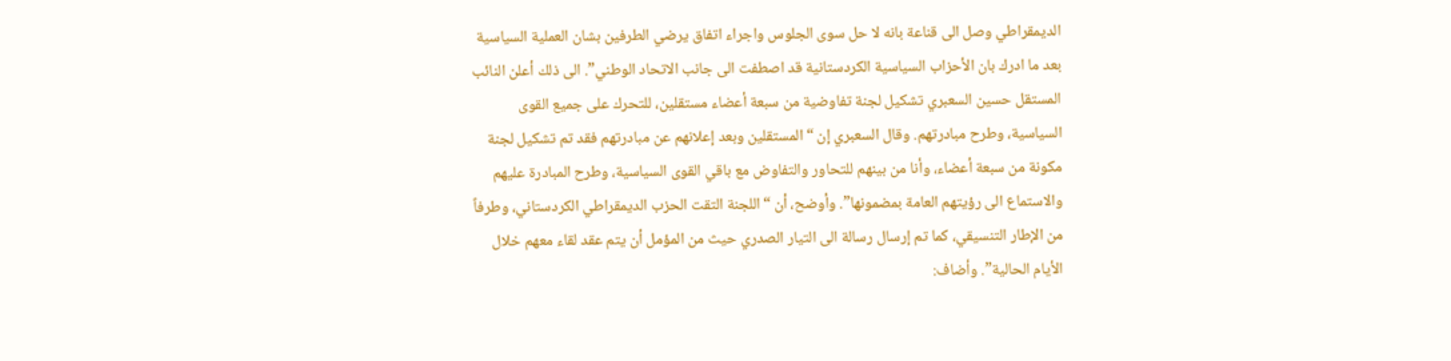الديمقراطي وصل الى قناعة بانه لا حل سوى الجلوس واجراء اتفاق يرضي الطرفين بشان العملية السياسية بعد ما ادرك بان الأحزاب السياسية الكردستانية قد اصطفت الى جانب الاتحاد الوطني”. الى ذلك أعلن النائب المستقل حسين السعبري تشكيل لجنة تفاوضية من سبعة أعضاء مستقلين، للتحرك على جميع القوى السياسية، وطرح مبادرتهم. وقال السعبري إن “المستقلين وبعد إعلانهم عن مبادرتهم فقد تم تشكيل لجنة مكونة من سبعة أعضاء، وأنا من بينهم للتحاور والتفاوض مع باقي القوى السياسية، وطرح المبادرة عليهم والاستماع الى رؤيتهم العامة بمضمونها”. وأوضح، أن “اللجنة التقت الحزب الديمقراطي الكردستاني، وطرفاً من الإطار التنسيقي، كما تم إرسال رسالة الى التيار الصدري حيث من المؤمل أن يتم عقد لقاء معهم خلال الأيام الحالية”. وأضاف: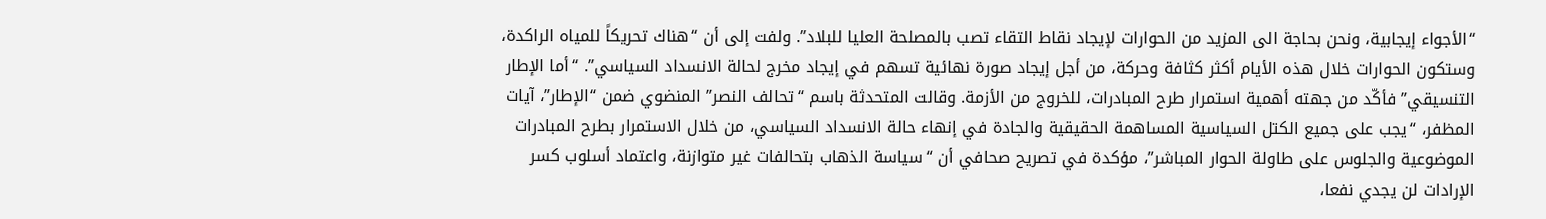“الأجواء إيجابية، ونحن بحاجة الى المزيد من الحوارات لإيجاد نقاط التقاء تصب بالمصلحة العليا للبلاد”. ولفت إلى أن “هناك تحريكاً للمياه الراكدة، وستكون الحوارات خلال هذه الأيام أكثر كثافة وحركة، من أجل إيجاد صورة نهائية تسهم في إيجاد مخرج لحالة الانسداد السياسي”. “أما الإطار التنسيقي” فأكّد من جهته أهمية استمرار طرح المبادرات، للخروج من الأزمة. وقالت المتحدثة باسم “تحالف النصر” المنضوي ضمن “الإطار”، آيات المظفر، “يجب على جميع الكتل السياسية المساهمة الحقيقية والجادة في إنهاء حالة الانسداد السياسي، من خلال الاستمرار بطرح المبادرات الموضوعية والجلوس على طاولة الحوار المباشر”، مؤكدة في تصريح صحافي أن “سياسة الذهاب بتحالفات غير متوازنة، واعتماد أسلوب كسر الإرادات لن يجدي نفعا،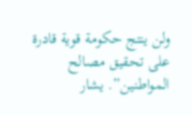ولن ينتج حكومة قوية قادرة على تحقيق مصالح المواطنين”. يشار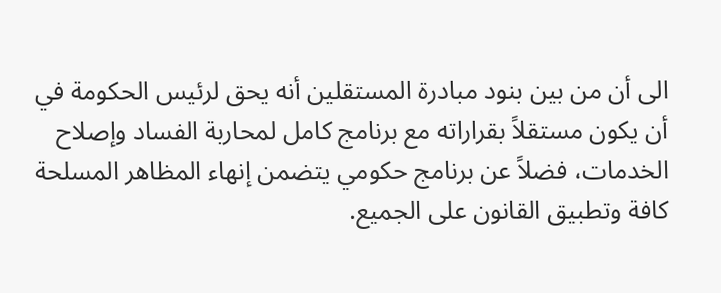الى أن من بين بنود مبادرة المستقلين أنه يحق لرئيس الحكومة في أن يكون مستقلاً بقراراته مع برنامج كامل لمحاربة الفساد وإصلاح الخدمات، فضلاً عن برنامج حكومي يتضمن إنهاء المظاهر المسلحة كافة وتطبيق القانون على الجميع.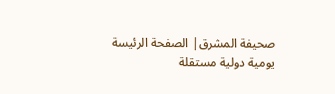صحيفة المشرق| الصفحة الرئيسة يومية دولية مستقلة